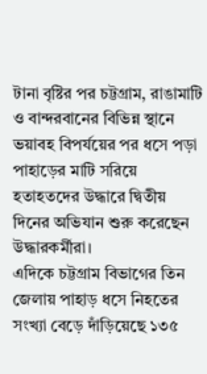টানা বৃষ্টির পর চট্টগ্রাম, রাঙামাটি ও বান্দরবানের বিভিন্ন স্থানে ভয়াবহ বিপর্যয়ের পর ধসে পড়া পাহাড়ের মাটি সরিয়ে হতাহতদের উদ্ধারে দ্বিতীয় দিনের অভিযান শুরু করেছেন উদ্ধারকর্মীরা।
এদিকে চট্টগ্রাম বিভাগের তিন জেলায় পাহাড় ধসে নিহতের সংখ্যা বেড়ে দাঁড়িয়েছে ১৩৫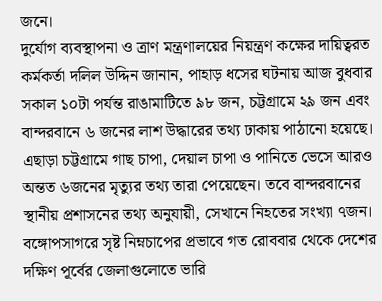জনে।
দুর্যোগ ব্যবস্থাপনা ও ত্রাণ মন্ত্রণালয়ের নিয়ন্ত্রণ কক্ষের দায়িত্বরত কর্মকর্তা দলিল উদ্দিন জানান, পাহাড় ধসের ঘটনায় আজ বুধবার সকাল ১০টা পর্যন্ত রাঙামাটিতে ৯৮ জন, চট্টগ্রামে ২৯ জন এবং বান্দরবানে ৬ জনের লাশ উদ্ধারের তথ্য ঢাকায় পাঠানো হয়েছে।
এছাড়া চট্টগ্রামে গাছ চাপা, দেয়াল চাপা ও পানিতে ভেসে আরও অন্তত ৬জনের মৃত্যুর তথ্য তারা পেয়েছেন। তবে বান্দরবানের স্থানীয় প্রশাসনের তথ্য অনুযায়ী, সেখানে নিহতের সংখ্যা ৭জন।
বঙ্গোপসাগরে সৃষ্ট নিম্নচাপের প্রভাবে গত রোববার থেকে দেশের দক্ষিণ পূর্বের জেলাগুলোতে ভারি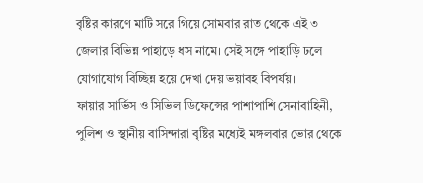বৃষ্টির কারণে মাটি সরে গিয়ে সোমবার রাত থেকে এই ৩ জেলার বিভিন্ন পাহাড়ে ধস নামে। সেই সঙ্গে পাহাড়ি ঢলে যোগাযোগ বিচ্ছিন্ন হয়ে দেখা দেয় ভয়াবহ বিপর্যয়।
ফায়ার সার্ভিস ও সিভিল ডিফেন্সের পাশাপাশি সেনাবাহিনী, পুলিশ ও স্থানীয় বাসিন্দারা বৃষ্টির মধ্যেই মঙ্গলবার ভোর থেকে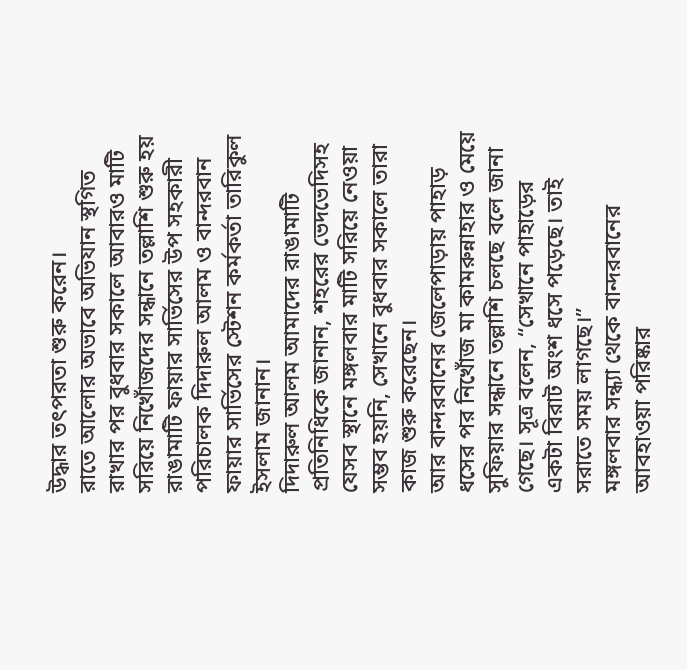উদ্ধার তৎপরতা শুরু করেন।
রাতে আলোর অভাবে অভিযান স্থগিত রাখার পর বুধবার সকালে আবারও মাটি সরিয়ে নিখোঁজদের সন্ধানে তল্লাশি শুরু হয় রাঙামাটি ফায়ার সার্ভিসের উপ সহকারী পরিচালক দিদারুল আলম ও বান্দরবান ফায়ার সার্ভিসের স্টেশন কর্মকর্তা তারিকুল ইসলাম জানান।
দিদারুল আলম আমাদের রাঙামাটি প্রতিনিধিকে জানান, শহরের ভেদভেদিসহ যেসব স্থানে মঙ্গলবার মাটি সরিয়ে নেওয়া সম্ভব হয়নি, সেখানে বুধবার সকালে তারা কাজ শুরু করেছেন।
আর বান্দরবানের জেলেপাড়ায় পাহাড় ধসের পর নিখোঁজ মা কামরুন্নাহার ও মেয়ে সুফিয়ার সন্ধানে তল্লাশি চলছে বলে জানা গেছে। সূত্র বলেন, “সেখানে পাহাড়ের একটা বিরাট অংশ ধসে পড়েছে। তাই সরাতে সময় লাগছে।”
মঙ্গলবার সন্ধ্যা থেকে বান্দরবানের আবহাওয়া পরিষ্কার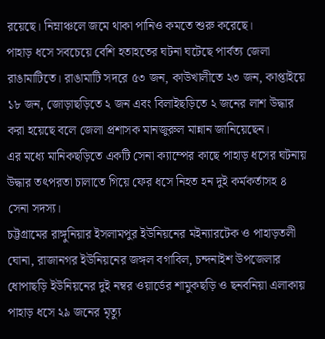রয়েছে। নিম্নাঞ্চলে জমে থাকা পানিও কমতে শুরু করেছে।
পাহাড় ধসে সবচেয়ে বেশি হতাহতের ঘটনা ঘটেছে পার্বত্য জেলা রাঙামাটিতে। রাঙামাটি সদরে ৫৩ জন, কাউখালীতে ২৩ জন, কাপ্তাইয়ে ১৮ জন, জোড়াছড়িতে ২ জন এবং বিলাইছড়িতে ২ জনের লাশ উদ্ধার করা হয়েছে বলে জেলা প্রশাসক মানজুরুল মান্নান জানিয়েছেন।
এর মধ্যে মানিকছড়িতে একটি সেনা ক্যাম্পের কাছে পাহাড় ধসের ঘটনায় উদ্ধার তৎপরতা চালাতে গিয়ে ফের ধসে নিহত হন দুই কর্মকর্তাসহ ৪ সেনা সদস্য।
চট্টগ্রামের রাঙ্গুনিয়ার ইসলামপুর ইউনিয়নের মইন্যারটেক ও পাহাড়তলী ঘোনা, রাজানগর ইউনিয়নের জঙ্গল বগাবিল, চন্দনাইশ উপজেলার ধোপাছড়ি ইউনিয়নের দুই নম্বর ওয়ার্ডের শামুকছড়ি ও ছনবনিয়া এলাকায় পাহাড় ধসে ২৯ জনের মৃত্যু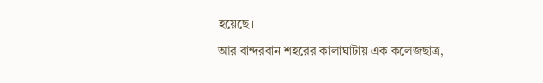হয়েছে।
আর বান্দরবান শহরের কালাঘাটায় এক কলেজছাত্র,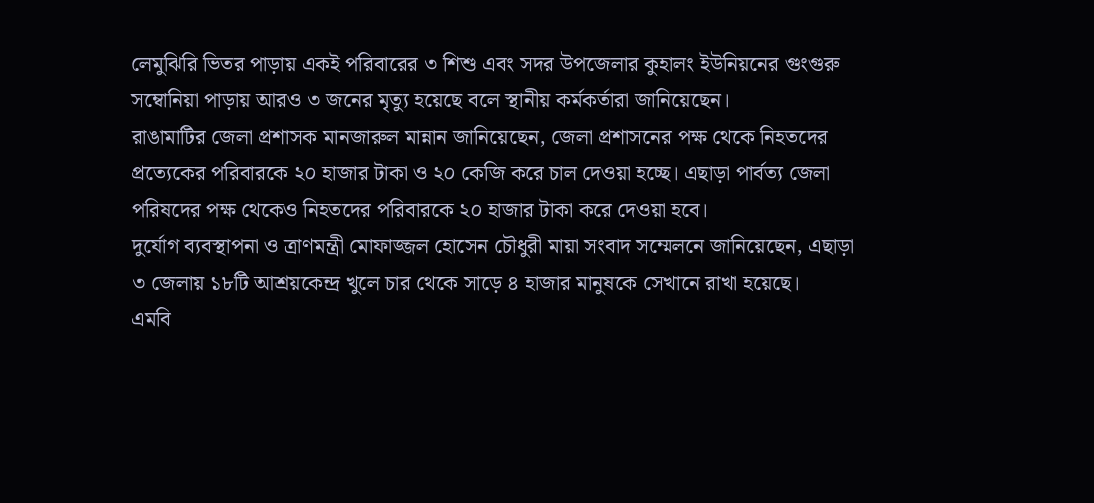লেমুঝিরি ভিতর পাড়ায় একই পরিবারের ৩ শিশু এবং সদর উপজেলার কুহালং ইউনিয়নের গুংগুরু সম্বোনিয়া পাড়ায় আরও ৩ জনের মৃত্যু হয়েছে বলে স্থানীয় কর্মকর্তারা জানিয়েছেন।
রাঙামাটির জেলা প্রশাসক মানজারুল মান্নান জানিয়েছেন, জেলা প্রশাসনের পক্ষ থেকে নিহতদের প্রত্যেকের পরিবারকে ২০ হাজার টাকা ও ২০ কেজি করে চাল দেওয়া হচ্ছে। এছাড়া পার্বত্য জেলা পরিষদের পক্ষ থেকেও নিহতদের পরিবারকে ২০ হাজার টাকা করে দেওয়া হবে।
দুর্যোগ ব্যবস্থাপনা ও ত্রাণমন্ত্রী মোফাজ্জল হোসেন চৌধুরী মায়া সংবাদ সম্মেলনে জানিয়েছেন, এছাড়া ৩ জেলায় ১৮টি আশ্রয়কেন্দ্র খুলে চার থেকে সাড়ে ৪ হাজার মানুষকে সেখানে রাখা হয়েছে।
এমবি